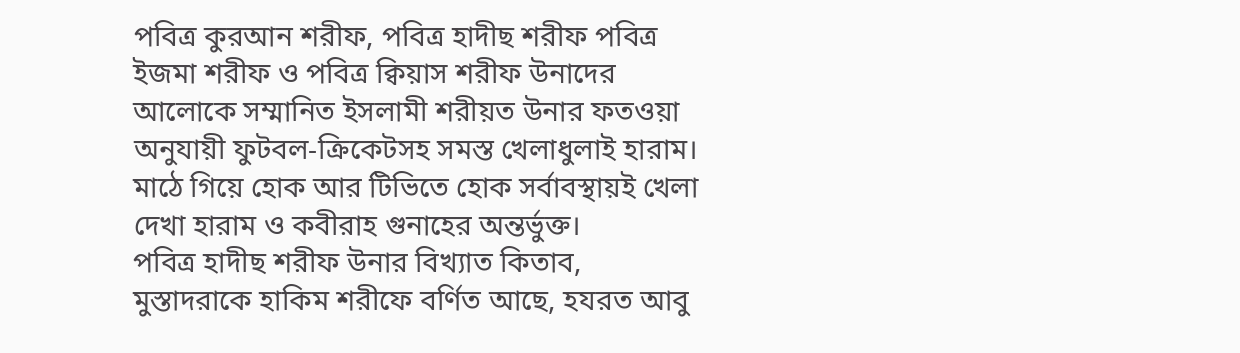পবিত্র কুরআন শরীফ, পবিত্র হাদীছ শরীফ পবিত্র ইজমা শরীফ ও পবিত্র ক্বিয়াস শরীফ উনাদের আলোকে সম্মানিত ইসলামী শরীয়ত উনার ফতওয়া অনুযায়ী ফুটবল-ক্রিকেটসহ সমস্ত খেলাধুলাই হারাম। মাঠে গিয়ে হোক আর টিভিতে হোক সর্বাবস্থায়ই খেলা দেখা হারাম ও কবীরাহ গুনাহের অন্তর্ভুক্ত।
পবিত্র হাদীছ শরীফ উনার বিখ্যাত কিতাব, মুস্তাদরাকে হাকিম শরীফে বর্ণিত আছে, হযরত আবু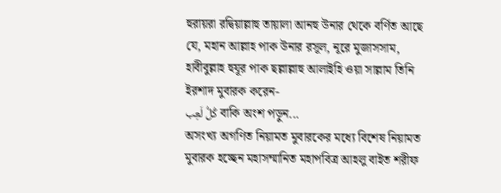হুরায়রা রদ্বিয়াল্লাহু তায়ালা আনহু উনার থেকে বর্ণিত আছে যে, মহান আল্লাহ পাক উনার রসূল, নূরে মুজাসসাম, হাবীবুল্লাহ হুযূর পাক ছল্লাল্লাহু আলাইহি ওয়া সাল্লাম তিনি ইরশাদ মুবারক করেন-
كُلُّ لَعِب বাকি অংশ পড়ুন...
অসংখ্য অগণিত নিয়ামত মুবারকের মধ্যে বিশেষ নিয়ামত মুবারক হচ্ছেন মহাসম্মানিত মহাপবিত্র আহলু বাইত শরীফ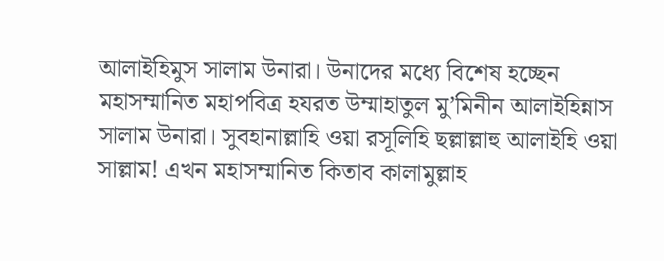আলাইহিমুস সালাম উনারা। উনাদের মধ্যে বিশেষ হচ্ছেন মহাসম্মানিত মহাপবিত্র হযরত উম্মাহাতুল মু’মিনীন আলাইহিন্নাস সালাম উনারা। সুবহানাল্লাহি ওয়া রসূলিহি ছল্লাল্লাহু আলাইহি ওয়া সাল্লাম! এখন মহাসম্মানিত কিতাব কালামুল্লাহ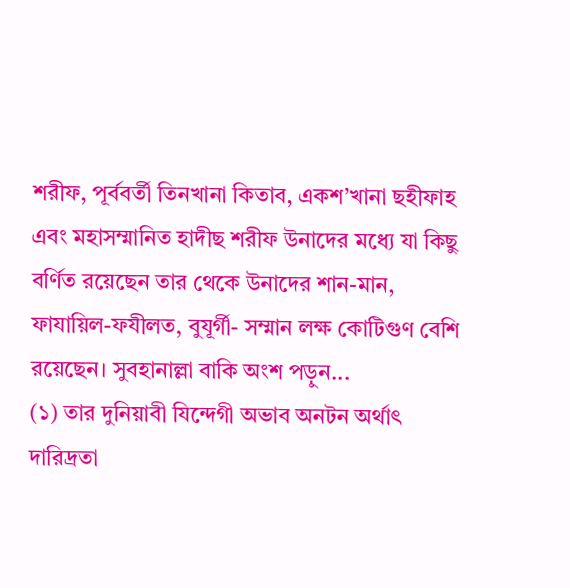শরীফ, পূর্ববর্তী তিনখানা কিতাব, একশ’খানা ছহীফাহ এবং মহাসম্মানিত হাদীছ শরীফ উনাদের মধ্যে যা কিছু বর্ণিত রয়েছেন তার থেকে উনাদের শান-মান, ফাযায়িল-ফযীলত, বুযূর্গী- সম্মান লক্ষ কোটিগুণ বেশি রয়েছেন। সুবহানাল্লা বাকি অংশ পড়ুন...
(১) তার দুনিয়াবী যিন্দেগী অভাব অনটন অর্থাৎ দারিদ্রতা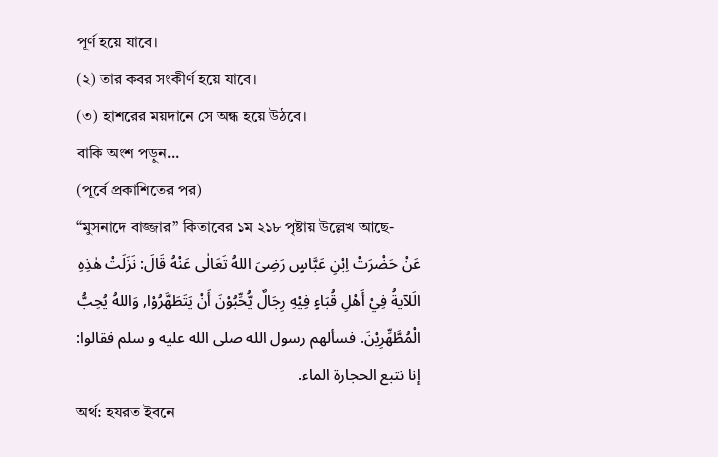পূর্ণ হয়ে যাবে।
(২) তার কবর সংকীর্ণ হয়ে যাবে।
(৩) হাশরের ময়দানে সে অন্ধ হয়ে উঠবে।
বাকি অংশ পড়ুন...
(পূর্বে প্রকাশিতের পর)
“মুসনাদে বাজ্জার” কিতাবের ১ম ২১৮ পৃষ্টায় উল্লেখ আছে-
عَنْ حَضْرَتْ اِبْنِ عَبَّاسٍ رَضِىَ اللهُ تَعَالٰى عَنْهُ قَالَ: نَزَلَتْ هٰذِهِ الَلآيةُ فِيْ أَهْلِ قُبَاءٍ فِيْهِ رِجَالٌ يُّحِّبُوْنَ أَنْ يَتَطَهَّرُوْا, وَاللهُ يُحِبُّ الْمُطَّهِّرِيْنَ. فسألهم رسول الله صلى الله عليه و سلم فقالوا: إنا نتبع الحجارة الماء.
অর্থ: হযরত ইবনে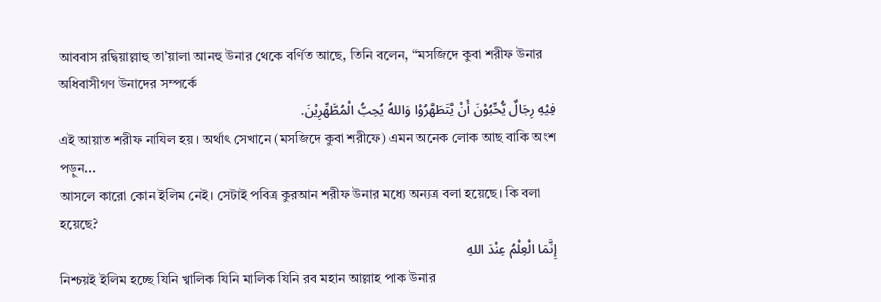আববাস রদ্বিয়াল্লাহু তা’য়ালা আনহু উনার থেকে বর্ণিত আছে, তিনি বলেন, “মসজিদে কুবা শরীফ উনার অধিবাসীগণ উনাদের সম্পর্কে
فِيْهِ رِجَالٌ يُّحِّبُوْنَ أَنْ يَّتَطَهَّرُوْا وَاللهُ يُحِبُّ الْمُطَّهِّرِيْنَ.
এই আয়াত শরীফ নাযিল হয়। অর্থাৎ সেখানে (মসজিদে কুবা শরীফে) এমন অনেক লোক আছ বাকি অংশ পড়ুন...
আসলে কারো কোন ইলিম নেই। সেটাই পবিত্র কুরআন শরীফ উনার মধ্যে অন্যত্র বলা হয়েছে। কি বলা হয়েছে?
إِنَّمَا الْعِلْمُ عِنْدَ اللهِ
নিশ্চয়ই ইলিম হচ্ছে যিনি খ্বালিক যিনি মালিক যিনি রব মহান আল্লাহ পাক উনার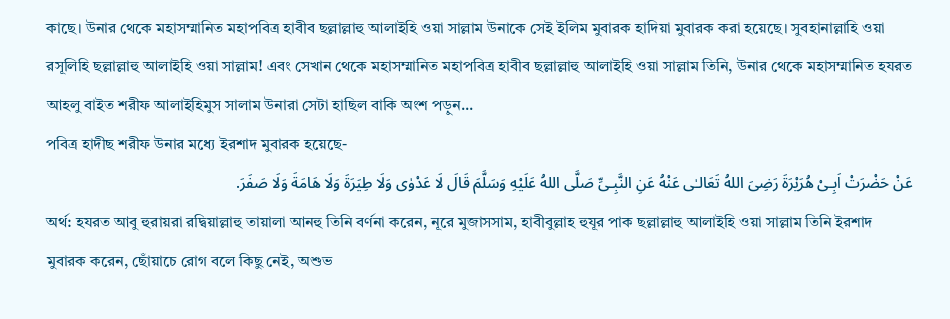কাছে। উনার থেকে মহাসম্মানিত মহাপবিত্র হাবীব ছল্লাল্লাহু আলাইহি ওয়া সাল্লাম উনাকে সেই ইলিম মুবারক হাদিয়া মুবারক করা হয়েছে। সুবহানাল্লাহি ওয়া রসূলিহি ছল্লাল্লাহু আলাইহি ওয়া সাল্লাম! এবং সেখান থেকে মহাসম্মানিত মহাপবিত্র হাবীব ছল্লাল্লাহু আলাইহি ওয়া সাল্লাম তিনি, উনার থেকে মহাসম্মানিত হযরত আহলু বাইত শরীফ আলাইহিমুস সালাম উনারা সেটা হাছিল বাকি অংশ পড়ুন...
পবিত্র হাদীছ শরীফ উনার মধ্যে ইরশাদ মুবারক হয়েছে-
عَنْ حَضْرَتْ اَبِـىْ هُرَيْرَةَ رَضِىَ اللهُ تَعَالـٰى عَنْهُ عَنِ النَّبِـىِّ صَلَّى اللهُ عَلَيْهِ وَسَلَّمَ قَالَ لَا عَدْوٰى وَلَا طِيَرَةَ وَلَا هَامَةَ وَلَا صَفَرَ.
অর্থ: হযরত আবু হুরায়রা রদ্বিয়াল্লাহু তায়ালা আনহু তিনি বর্ণনা করেন, নূরে মুজাসসাম, হাবীবুল্লাহ হুযূর পাক ছল্লাল্লাহু আলাইহি ওয়া সাল্লাম তিনি ইরশাদ মুবারক করেন, ছোঁয়াচে রোগ বলে কিছু নেই, অশুভ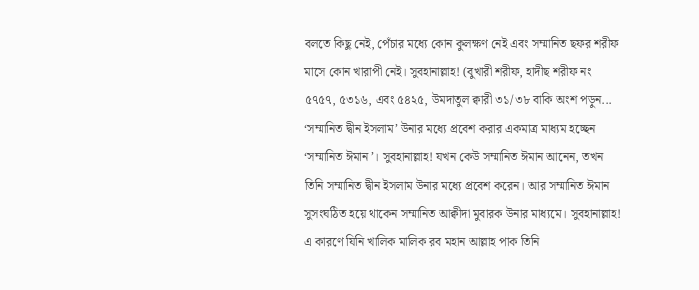বলতে কিছু নেই, পেঁচার মধ্যে কোন কুলক্ষণ নেই এবং সম্মানিত ছফর শরীফ মাসে কোন খারাপী নেই। সুবহানাল্লাহ! (বুখারী শরীফ, হাদীছ শরীফ নং ৫৭৫৭, ৫৩১৬, এবং ৫৪২৫, উমদাতুল ক্বারী ৩১/৩৮ বাকি অংশ পড়ুন...
‘সম্মানিত দ্বীন ইসলাম’ উনার মধ্যে প্রবেশ করার একমাত্র মাধ্যম হচ্ছেন ‘সম্মানিত ঈমান’। সুবহানাল্লাহ! যখন কেউ সম্মানিত ঈমান আনেন, তখন তিনি সম্মানিত দ্বীন ইসলাম উনার মধ্যে প্রবেশ করেন। আর সম্মানিত ঈমান সুসংঘঠিত হয়ে থাকেন সম্মানিত আক্বীদা মুবারক উনার মাধ্যমে। সুবহানাল্লাহ!
এ কারণে যিনি খালিক মালিক রব মহান আল্লাহ পাক তিনি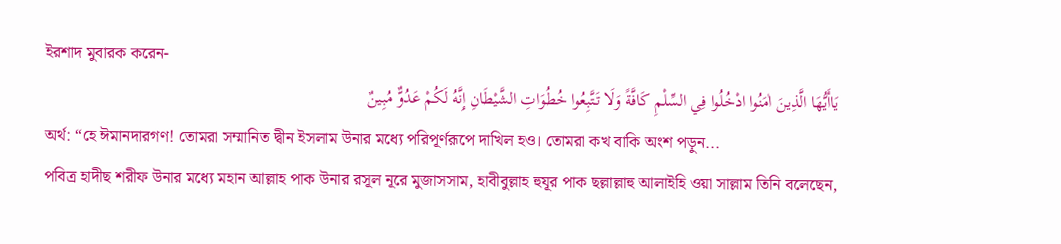ইরশাদ মুবারক করেন-
يَاأَيُّهَا الَّذِينَ اٰمَنُوا ادْخُلُوا فِي السِّلْمِ كَافَّةً وَلَا تَتَّبِعُوا خُطُوَاتِ الشَّيْطَانِ إِنَّهُ لَكُمْ عَدُوٌّ مُبِينٌ
অর্থ: “হে ঈমানদারগণ! তোমরা সম্মানিত দ্বীন ইসলাম উনার মধ্যে পরিপূর্ণরূপে দাখিল হও। তোমরা কখ বাকি অংশ পড়ুন...
পবিত্র হাদীছ শরীফ উনার মধ্যে মহান আল্লাহ পাক উনার রসূল নূরে মুজাসসাম, হাবীবুল্লাহ হুযূর পাক ছল্লাল্লাহু আলাইহি ওয়া সাল্লাম তিনি বলেছেন,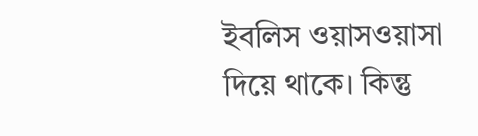ইবলিস ওয়াসওয়াসা দিয়ে থাকে। কিন্তু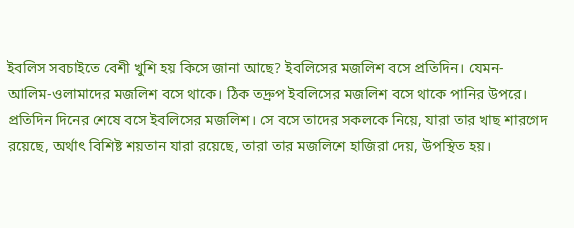ইবলিস সবচাইতে বেশী খুশি হয় কিসে জানা আছে? ইবলিসের মজলিশ বসে প্রতিদিন। যেমন- আলিম-ওলামাদের মজলিশ বসে থাকে। ঠিক তদ্রুপ ইবলিসের মজলিশ বসে থাকে পানির উপরে। প্রতিদিন দিনের শেষে বসে ইবলিসের মজলিশ। সে বসে তাদের সকলকে নিয়ে, যারা তার খাছ শারগেদ রয়েছে, অর্থাৎ বিশিষ্ট শয়তান যারা রয়েছে, তারা তার মজলিশে হাজিরা দেয়, উপস্থিত হয়।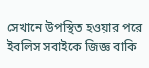সেখানে উপস্থিত হওয়ার পরে ইবলিস সবাইকে জিজ্ঞ বাকি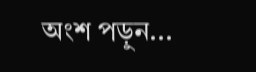অংশ পড়ুন...